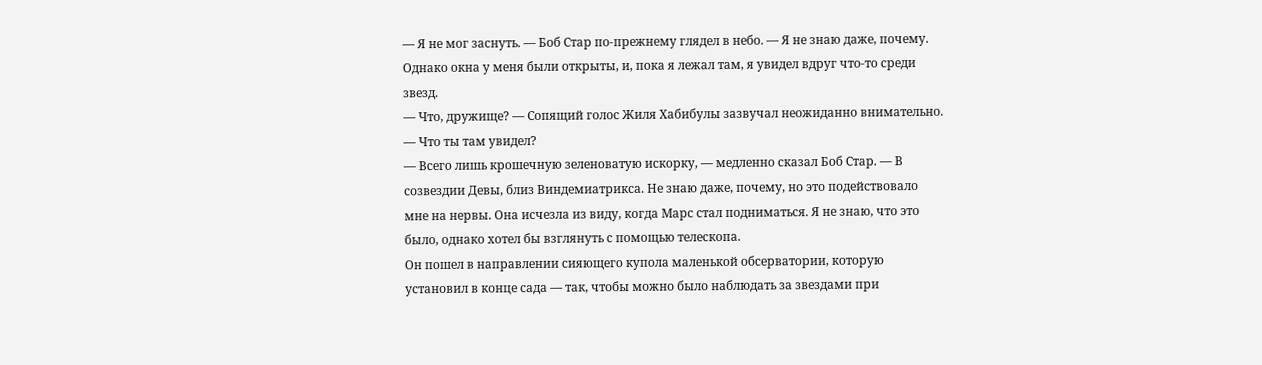— Я не мог заснуть. — Боб Стар по-прежнему глядел в небо. — Я не знаю даже, почему. Однако окна у меня были открыты, и, пока я лежал там, я увидел вдруг что-то среди звезд.
— Что, дружище? — Сопящий голос Жиля Хабибулы зазвучал неожиданно внимательно. — Что ты там увидел?
— Всего лишь крошечную зеленоватую искорку, — медленно сказал Боб Стар. — В созвездии Девы, близ Виндемиатрикса. Не знаю даже, почему, но это подействовало мне на нервы. Она исчезла из виду, когда Марс стал подниматься. Я не знаю, что это было, однако хотел бы взглянуть с помощью телескопа.
Он пошел в направлении сияющего купола маленькой обсерватории, которую установил в конце сада — так, чтобы можно было наблюдать за звездами при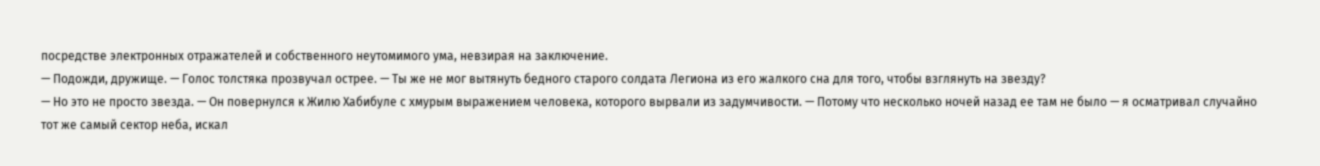посредстве электронных отражателей и собственного неутомимого ума, невзирая на заключение.
— Подожди, дружище. — Голос толстяка прозвучал острее. — Ты же не мог вытянуть бедного старого солдата Легиона из его жалкого сна для того, чтобы взглянуть на звезду?
— Но это не просто звезда. — Он повернулся к Жилю Хабибуле с хмурым выражением человека, которого вырвали из задумчивости. — Потому что несколько ночей назад ее там не было — я осматривал случайно тот же самый сектор неба, искал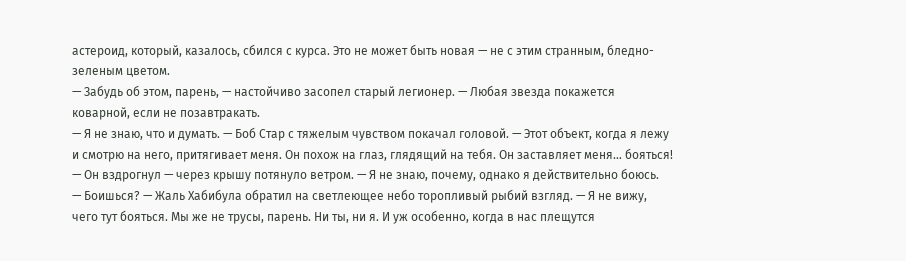астероид, который, казалось, сбился с курса. Это не может быть новая — не с этим странным, бледно-зеленым цветом.
— Забудь об этом, парень, — настойчиво засопел старый легионер. — Любая звезда покажется коварной, если не позавтракать.
— Я не знаю, что и думать. — Боб Стар с тяжелым чувством покачал головой. — Этот объект, когда я лежу и смотрю на него, притягивает меня. Он похож на глаз, глядящий на тебя. Он заставляет меня… бояться! — Он вздрогнул — через крышу потянуло ветром. — Я не знаю, почему, однако я действительно боюсь.
— Боишься? — Жаль Хабибула обратил на светлеющее небо торопливый рыбий взгляд. — Я не вижу, чего тут бояться. Мы же не трусы, парень. Ни ты, ни я. И уж особенно, когда в нас плещутся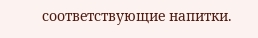соответствующие напитки.